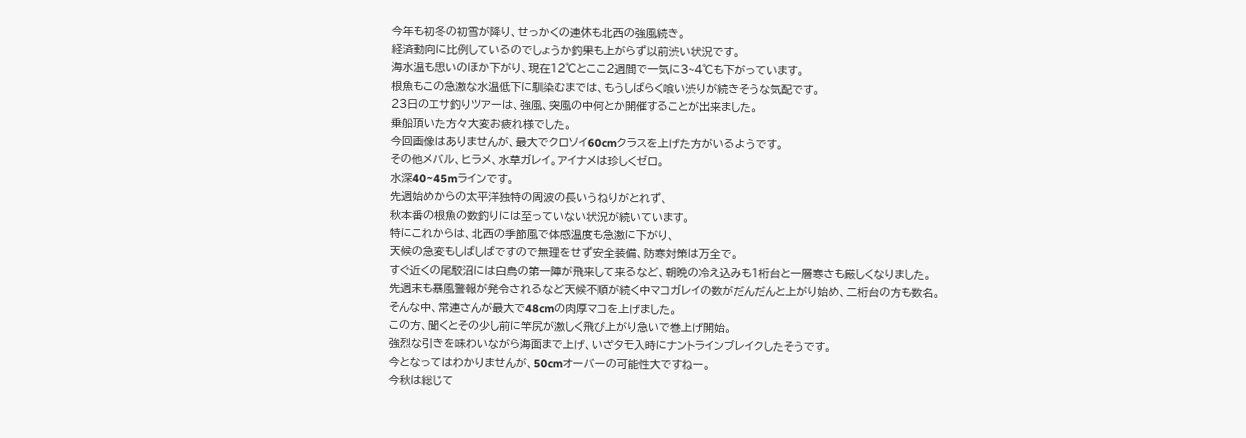今年も初冬の初雪が降り、せっかくの連休も北西の強風続き。
経済動向に比例しているのでしょうか釣果も上がらず以前渋い状況です。
海水温も思いのほか下がり、現在12℃とここ2週間で一気に3~4℃も下がっています。
根魚もこの急激な水温低下に馴染むまでは、もうしばらく喰い渋りが続きそうな気配です。
23日のエサ釣りツアーは、強風、突風の中何とか開催することが出来ました。
乗船頂いた方々大変お疲れ様でした。
今回画像はありませんが、最大でクロソイ60cmクラスを上げた方がいるようです。
その他メバル、ヒラメ、水草ガレイ。アイナメは珍しくゼロ。
水深40~45mラインです。
先週始めからの太平洋独特の周波の長いうねりがとれず、
秋本番の根魚の数釣りには至っていない状況が続いています。
特にこれからは、北西の季節風で体感温度も急激に下がり、
天候の急変もしばしばですので無理をせず安全装備、防寒対策は万全で。
すぐ近くの尾駮沼には白鳥の第一陣が飛来して来るなど、朝晩の冷え込みも1桁台と一層寒さも厳しくなりました。
先週末も暴風警報が発令されるなど天候不順が続く中マコガレイの数がだんだんと上がり始め、二桁台の方も数名。
そんな中、常連さんが最大で48cmの肉厚マコを上げました。
この方、聞くとその少し前に竿尻が激しく飛び上がり急いで巻上げ開始。
強烈な引きを味わいながら海面まで上げ、いざタモ入時にナントラインブレイクしたそうです。
今となってはわかりませんが、50cmオーバーの可能性大ですねー。
今秋は総じて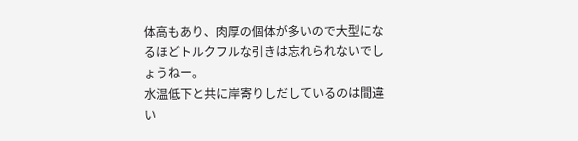体高もあり、肉厚の個体が多いので大型になるほどトルクフルな引きは忘れられないでしょうねー。
水温低下と共に岸寄りしだしているのは間違い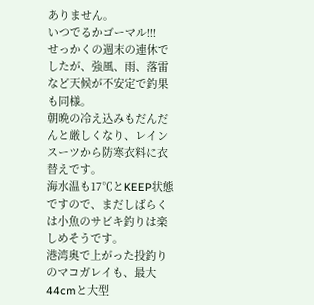ありません。
いつでるかゴーマル!!!
せっかくの週末の連休でしたが、強風、雨、落雷など天候が不安定で釣果も同様。
朝晩の冷え込みもだんだんと厳しくなり、レインスーツから防寒衣料に衣替えです。
海水温も17℃とKEEP状態ですので、まだしばらくは小魚のサビキ釣りは楽しめそうです。
港湾奥で上がった投釣りのマコガレイも、最大44cmと大型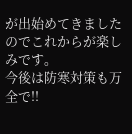が出始めてきましたのでこれからが楽しみです。
今後は防寒対策も万全で!!